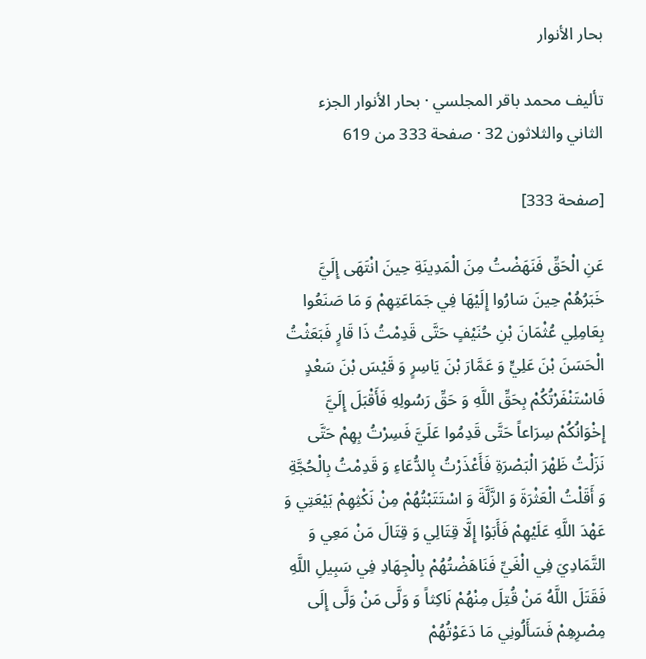بحار الأنوار

تأليف محمد باقر المجلسي · بحار الأنوار الجزء الثاني والثلاثون 32 · صفحة 333 من 619

[صفحة 333]

عَنِ الْحَقِّ فَنَهَضْتُ مِنَ الْمَدِينَةِ حِينَ انْتَهَى إِلَيَّ خَبَرُهُمْ حِينَ سَارُوا إِلَيْهَا فِي جَمَاعَتِهِمْ وَ مَا صَنَعُوا بِعَامِلِي عُثْمَانَ بْنِ حُنَيْفٍ حَتَّى قَدِمْتُ ذَا قَارٍ فَبَعَثْتُ الْحَسَنَ بْنَ عَلِيٍّ وَ عَمَّارَ بْنَ يَاسِرٍ وَ قَيْسَ بْنَ سَعْدٍ فَاسْتَنْفَرْتُكُمْ بِحَقِّ اللَّهِ وَ حَقِّ رَسُولِهِ فَأَقْبَلَ إِلَيَّ إِخْوَانُكُمْ سِرَاعاً حَتَّى قَدِمُوا عَلَيَّ فَسِرْتُ بِهِمْ حَتَّى نَزَلْتُ ظَهْرَ الْبَصْرَةِ فَأَعْذَرْتُ بِالدُّعَاءِ وَ قَدِمْتُ بِالْحُجَّةِ وَ أَقَلْتُ الْعَثْرَةَ وَ الزَّلَّةَ وَ اسْتَتَبْتُهُمْ مِنْ نَكْثِهِمْ بَيْعَتِي وَ عَهْدَ اللَّهِ عَلَيْهِمْ فَأَبَوْا إِلَّا قِتَالِي وَ قِتَالَ مَنْ مَعِي وَ التَّمَادِيَ فِي الْغَيِّ فَنَاهَضْتُهُمْ بِالْجِهَادِ فِي سَبِيلِ اللَّهِ فَقَتَلَ اللَّهُ مَنْ قُتِلَ مِنْهُمْ نَاكِثاً وَ وَلَّى مَنْ وَلَّى إِلَى مِصْرِهِمْ فَسَأَلُونِي مَا دَعَوْتُهُمْ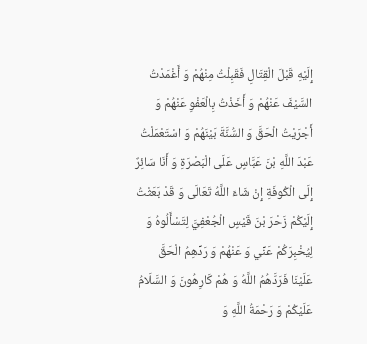إِلَيْهِ قَبْلَ الْقِتَالِ فَقَبِلْتُ مِنْهُمْ وَ أَغْمَدْتُ السَّيْفَ عَنْهُمْ وَ أَخَذْتُ بِالْعَفْوِ عَنْهُمْ وَ أَجْرَيْتُ الْحَقَّ وَ السُّنَّةَ بَيْنَهُمْ وَ اسْتَعْمَلْتُ عَبْدَ اللَّهِ بْنَ عَبَّاسٍ عَلَى الْبَصْرَةِ وَ أَنَا سَائِرٌ إِلَى الْكُوفَةِ إِنْ شَاءَ اللَّهُ تَعَالَى وَ قَدْ بَعَثْتُ إِلَيْكُمْ زَحْرَ بْنَ قَيْسٍ الْجُعْفِيَّ لِتَسْأَلُوهُ وَ لِيُخْبِرَكُمْ عَنِّي وَ عَنْهُمْ وَ رَدِّهِمُ الْحَقَّ عَلَيْنَا فَرَدَّهُمُ اللَّهُ وَ هُمْ كَارِهُونَ وَ السَّلَامُ عَلَيْكُمْ وَ رَحْمَةُ اللَّهِ وَ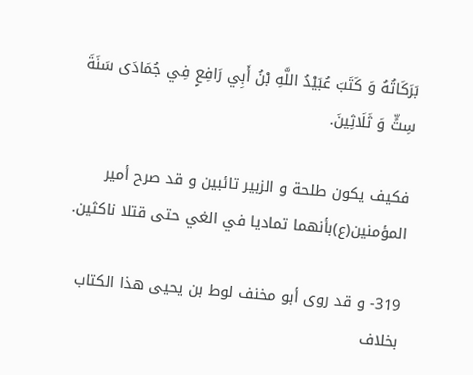بَرَكَاتُهُ وَ كَتَبَ عُبَيْدُ اللَّهِ بْنُ أَبِي رَافِعٍ فِي جُمَادَى سَنَةَ سِتٍّ وَ ثَلَاثِينَ.

فكيف يكون طلحة و الزبير تائبين و قد صرح أمير المؤمنين(ع)بأنهما تماديا في الغي حتى قتلا ناكثين.

319- و قد روى أبو مخنف لوط بن يحيى هذا الكتاب بخلاف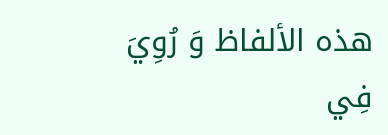هذه الألفاظ وَ رُوِيَ فِي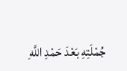جُمْلَتِهِ بَعْدَ حَمْدِ اللَّهِ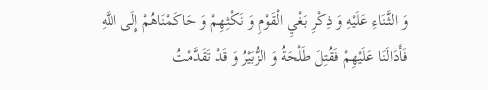وَ الثَّنَاءِ عَلَيْهِ وَ ذِكْرِ بَغْيِ الْقَوْمِ وَ نَكْثِهِمْ وَ حَاكَمْنَاهُمْ إِلَى اللَّهِ فَأَدَالَنَا عَلَيْهِمْ فَقُتِلَ طَلْحَةُ وَ الزُّبَيْرُ وَ قَدْ تَقَدَّمْتُ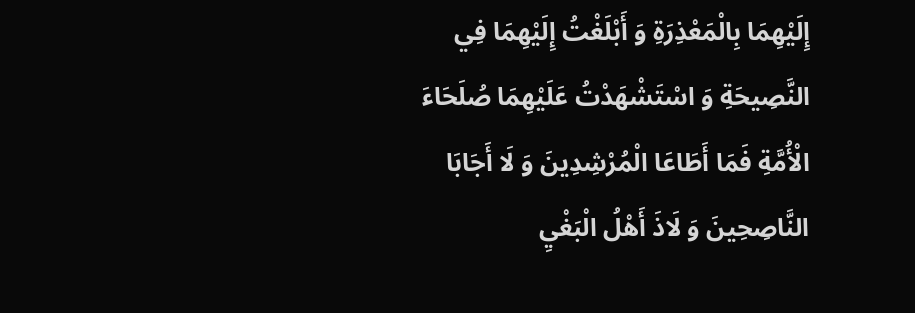إِلَيْهِمَا بِالْمَعْذِرَةِ وَ أَبْلَغْتُ إِلَيْهِمَا فِي النَّصِيحَةِ وَ اسْتَشْهَدْتُ عَلَيْهِمَا صُلَحَاءَ الْأُمَّةِ فَمَا أَطَاعَا الْمُرْشِدِينَ وَ لَا أَجَابَا النَّاصِحِينَ وَ لَاذَ أَهْلُ الْبَغْيِ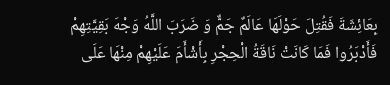بِعَائِشَةَ فَقُتِلَ حَوْلَهَا عَالَمٌ جَمٌّ وَ ضَرَبَ اللَّهُ وَجْهَ بَقِيَّتِهِمْ فَأَدْبَرُوا فَمَا كَانَتْ نَاقَةُ الْحِجْرِ بِأَشْأَمَ عَلَيْهِمْ مِنْهَا عَلَى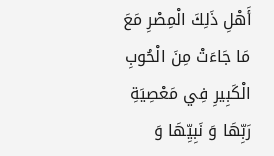أَهْلِ ذَلِكَ الْمِصْرِ مَعَ مَا جَاءَتْ مِنَ الْحُوبِ الْكَبِيرِ فِي مَعْصِيَةِ رَبِّهَا وَ نَبِيِّهَا وَ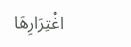اغْتِرَارِهَا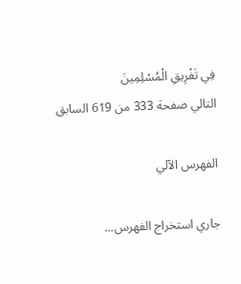فِي تَفْرِيقِ الْمُسْلِمِينَ
التالي صفحة 333 من 619 السابق

الفهرس الآلي

جاري استخراج الفهرس...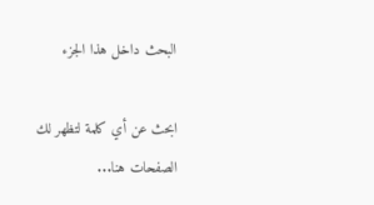البحث داخل هذا الجزء

ابحث عن أي كلمة لتظهر لك الصفحات هنا...